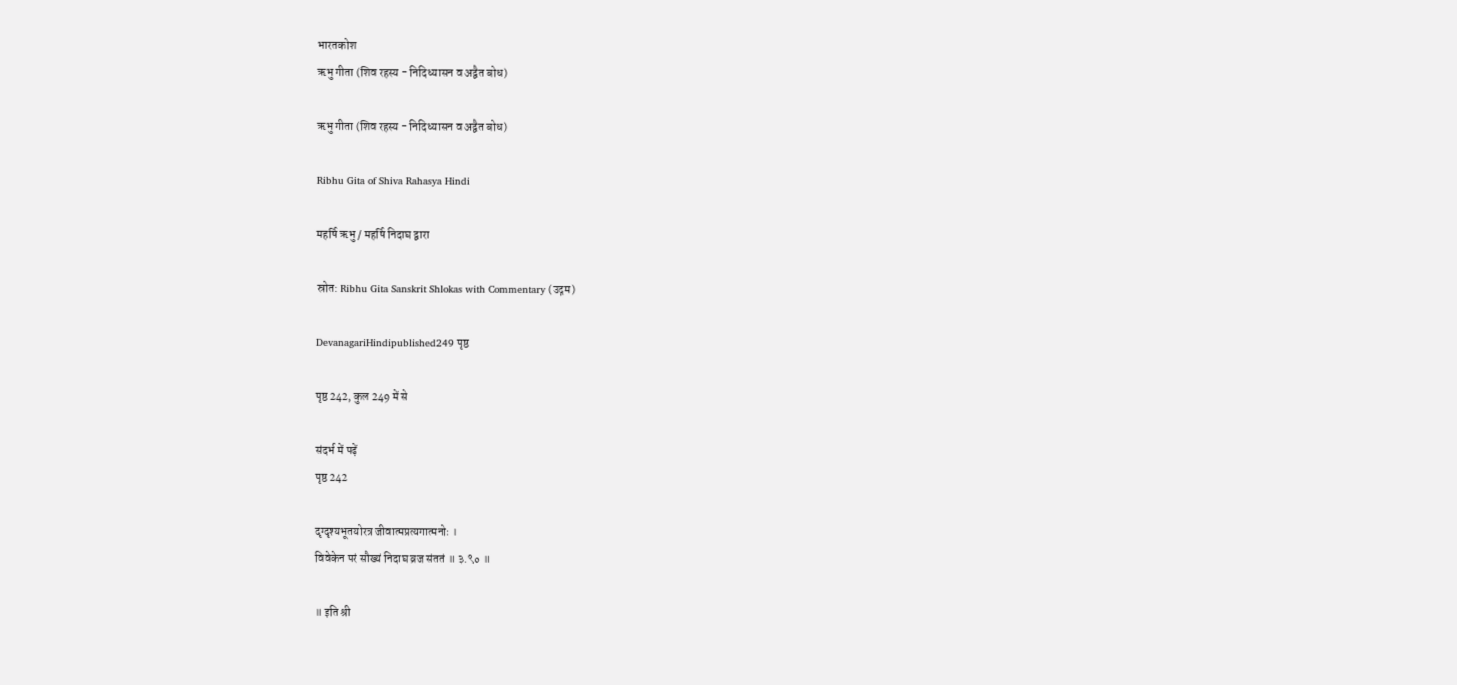भारतकोश
ऋभु गीता (शिव रहस्य - निदिध्यासन व अद्वैत बोध)

ऋभु गीता (शिव रहस्य - निदिध्यासन व अद्वैत बोध)

Ribhu Gita of Shiva Rahasya Hindi

महर्षि ऋभु / महर्षि निदाघ द्वारा

स्रोत: Ribhu Gita Sanskrit Shlokas with Commentary (उद्गम)

DevanagariHindipublished249 पृष्ठ

पृष्ठ 242, कुल 249 में से

संदर्भ में पढ़ें
पृष्ठ 242

दृग्दृश्यभूतयोरत्र जीवात्मप्रत्यगात्मनोः ।
विवेकेन परं सौख्यं निदाघ व्रज संततं ॥ ३.९० ॥

॥ इति श्री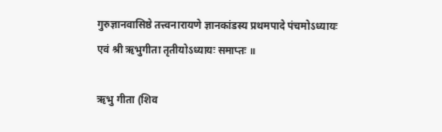गुरुज्ञानवासिष्ठे तत्त्वनारायणे ज्ञानकांडस्य प्रथमपादे पंचमोऽध्यायः
एवं श्री ऋभुगीता तृतीयोऽध्यायः समाप्तः ॥

ऋभु गीता (शिव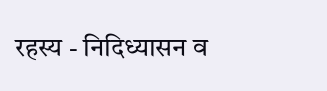रहस्य - निदिध्यासन व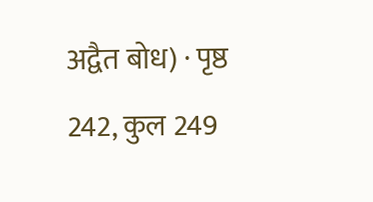अद्वैत बोध) · पृष्ठ 242, कुल 249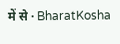में से · BharatKosha